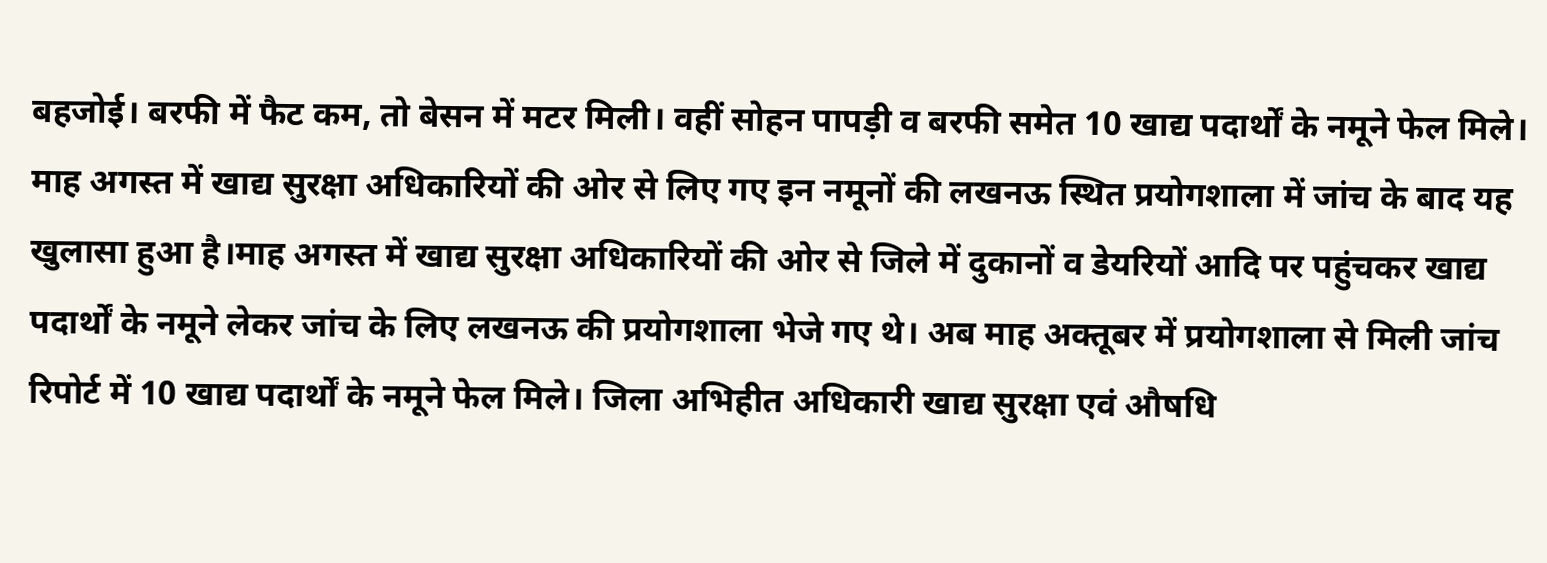बहजोई। बरफी में फैट कम, तो बेसन में मटर मिली। वहीं सोहन पापड़ी व बरफी समेत 10 खाद्य पदार्थों के नमूने फेल मिले। माह अगस्त में खाद्य सुरक्षा अधिकारियों की ओर से लिए गए इन नमूनों की लखनऊ स्थित प्रयोगशाला में जांच के बाद यह खुलासा हुआ है।माह अगस्त में खाद्य सुरक्षा अधिकारियों की ओर से जिले में दुकानों व डेयरियों आदि पर पहुंचकर खाद्य पदार्थों के नमूने लेकर जांच के लिए लखनऊ की प्रयोगशाला भेजे गए थे। अब माह अक्तूबर में प्रयोगशाला से मिली जांच रिपोर्ट में 10 खाद्य पदार्थों के नमूने फेल मिले। जिला अभिहीत अधिकारी खाद्य सुरक्षा एवं औषधि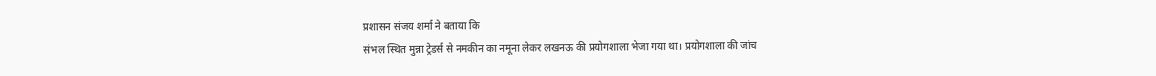प्रशासन संजय शर्मा ने बताया कि
संभल स्थित मुन्ना ट्रेडर्स से नमकीन का नमूना लेकर लखनऊ की प्रयोगशाला भेजा गया था। प्रयोगशाला की जांच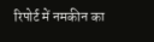रिपोर्ट में नमकीन का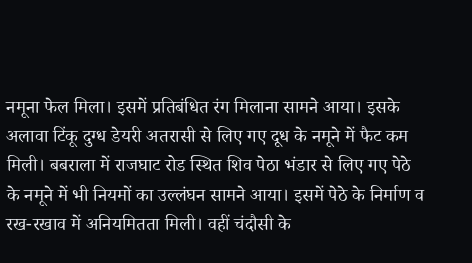नमूना फेल मिला। इसमें प्रतिबंधित रंग मिलाना सामने आया। इसके अलावा टिंकू दुग्ध डेयरी अतरासी से लिए गए दूध के नमूने में फैट कम मिली। बबराला में राजघाट रोड स्थित शिव पेठा भंडार से लिए गए पेठे के नमूने में भी नियमों का उल्लंघन सामने आया। इसमें पेठे के निर्माण व रख-रखाव में अनियमितता मिली। वहीं चंदौसी के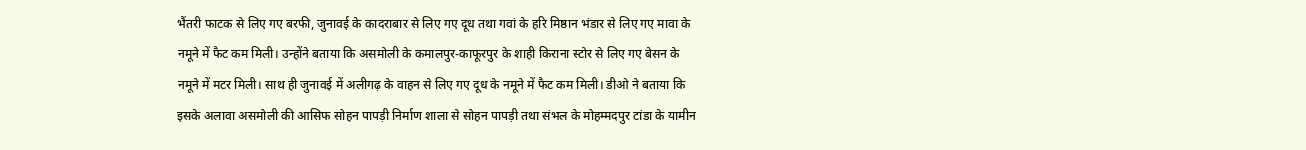भैंतरी फाटक से लिए गए बरफी, जुनावई के कादराबार से लिए गए दूध तथा गवां के हरि मिष्ठान भंडार से लिए गए मावा के नमूने में फैट कम मिली। उन्होंने बताया कि असमोली के कमालपुर-काफूरपुर के शाही किराना स्टोर से लिए गए बेसन के नमूने में मटर मिली। साथ ही जुनावई में अलीगढ़ के वाहन से लिए गए दूध के नमूने में फैट कम मिली। डीओ ने बताया कि इसके अलावा असमोली की आसिफ सोहन पापड़ी निर्माण शाला से सोहन पापड़ी तथा संभल के मोहम्मदपुर टांडा के यामीन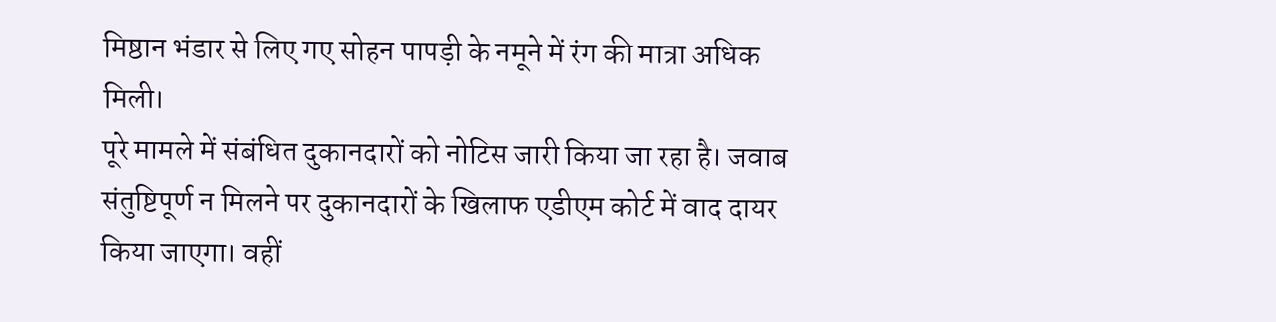मिष्ठान भंडार से लिए गए सोहन पापड़ी के नमूने में रंग की मात्रा अधिक मिली।
पूरे मामले में संबंधित दुकानदारों को नोटिस जारी किया जा रहा है। जवाब संतुष्टिपूर्ण न मिलने पर दुकानदारों के खिलाफ एडीएम कोर्ट में वाद दायर किया जाएगा। वहीं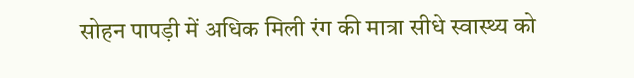सोहन पापड़ी में अधिक मिली रंग की मात्रा सीधे स्वास्थ्य को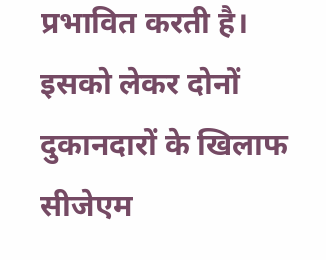प्रभावित करती है। इसको लेकर दोनों दुकानदारों के खिलाफ सीजेएम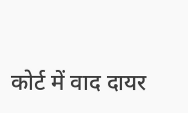कोर्ट में वाद दायर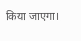किया जाएगा।